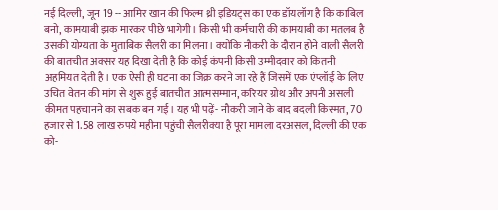नई दिल्ली, जून 19 -- आमिर खान की फिल्म थ्री इडियट्स का एक डॉयलॉग है कि काबिल बनो, कामयाबी झक मारकर पीछे भागेगी। किसी भी कर्मचारी की कामयाबी का मतलब है उसकी योग्यता के मुताबिक सैलरी का मिलना। क्योंकि नौकरी के दौरान होने वाली सैलरी की बातचीत अक्सर यह दिखा देती है कि कोई कंपनी किसी उम्मीदवार को कितनी अहमियत देती है। एक ऐसी ही घटना का जिक्र करने जा रहे हैं जिसमें एक एंप्लॉई के लिए उचित वेतन की मांग से शुरू हुई बातचीत आत्मसम्मान, करियर ग्रोथ और अपनी असली कीमत पहचानने का सबक बन गई। यह भी पढ़ें- नौकरी जाने के बाद बदली किस्मत, 70 हजार से 1.58 लाख रुपये महीना पहुंची सैलरीक्या है पूरा मामला दरअसल, दिल्ली की एक को-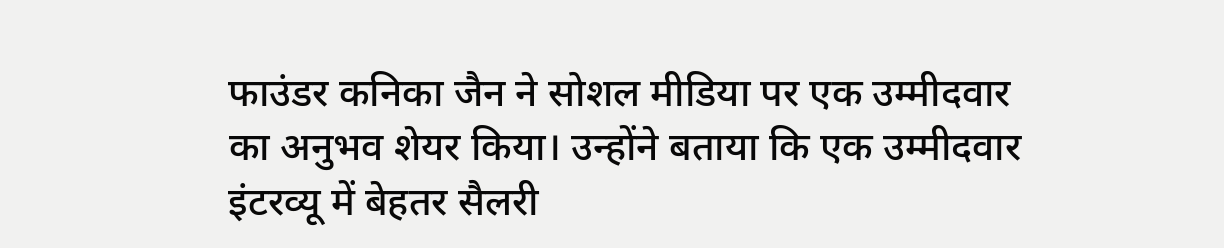फाउंडर कनिका जैन ने सोशल मीडिया पर एक उम्मीदवार का अनुभव शेयर किया। उन्होंने बताया कि एक उम्मीदवार इंटरव्यू में बेहतर सैलरी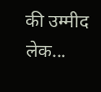की उम्मीद लेक...